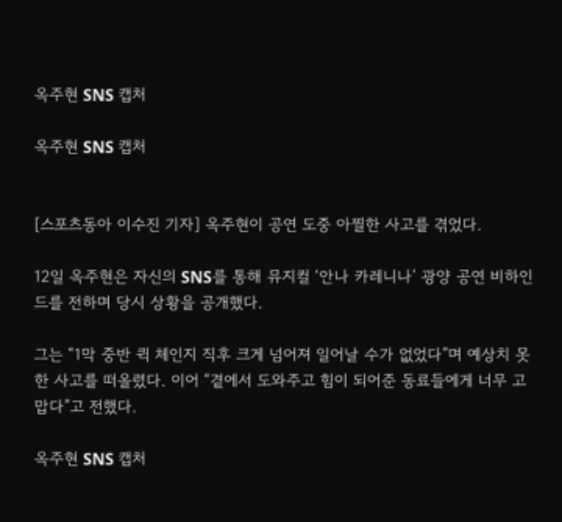옥주현 SNS 캡처

옥주현 SNS 캡처


[스포츠동아 이수진 기자] 옥주현이 공연 도중 아찔한 사고를 겪었다.

12일 옥주현은 자신의 SNS를 통해 뮤지컬 ‘안나 카레니나’ 광양 공연 비하인드를 전하며 당시 상황을 공개했다.

그는 “1막 중반 퀵 체인지 직후 크게 넘어져 일어날 수가 없었다”며 예상치 못한 사고를 떠올렸다. 이어 “곁에서 도와주고 힘이 되어준 동료들에게 너무 고맙다”고 전했다.

옥주현 SNS 캡처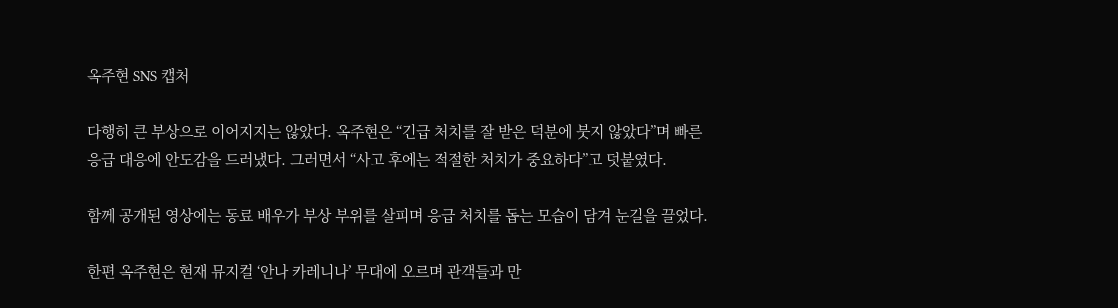옥주현 SNS 캡처

다행히 큰 부상으로 이어지지는 않았다. 옥주현은 “긴급 처치를 잘 받은 덕분에 붓지 않았다”며 빠른 응급 대응에 안도감을 드러냈다. 그러면서 “사고 후에는 적절한 처치가 중요하다”고 덧붙였다.

함께 공개된 영상에는 동료 배우가 부상 부위를 살피며 응급 처치를 돕는 모습이 담겨 눈길을 끌었다.

한편 옥주현은 현재 뮤지컬 ‘안나 카레니나’ 무대에 오르며 관객들과 만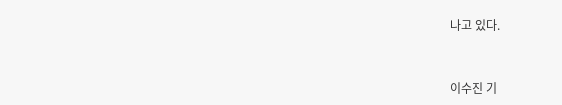나고 있다.


이수진 기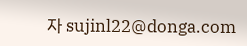자 sujinl22@donga.com